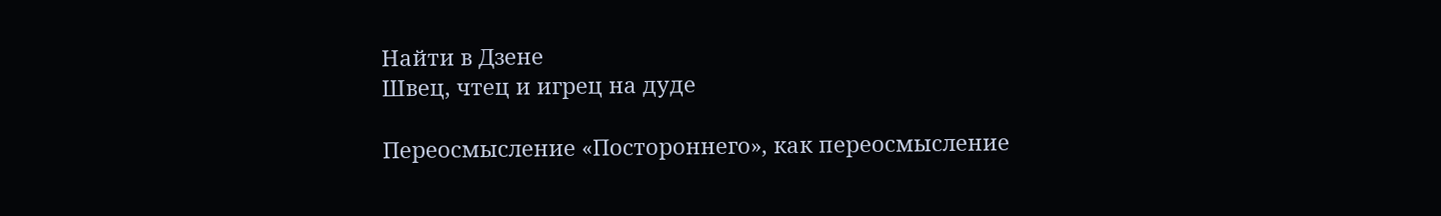Найти в Дзене
Швец, чтец и игрец на дуде

Переосмысление «Постороннего», как переосмысление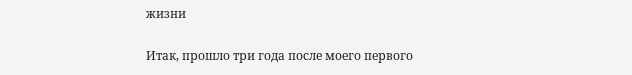жизни

Итак, прошло три года после моего первого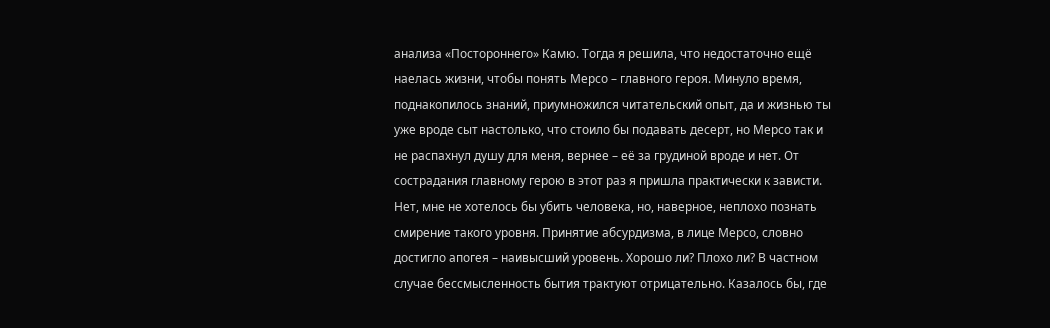анализа «Постороннего» Камю. Тогда я решила, что недостаточно ещё наелась жизни, чтобы понять Мерсо – главного героя. Минуло время, поднакопилось знаний, приумножился читательский опыт, да и жизнью ты уже вроде сыт настолько, что стоило бы подавать десерт, но Мерсо так и не распахнул душу для меня, вернее – её за грудиной вроде и нет. От сострадания главному герою в этот раз я пришла практически к зависти. Нет, мне не хотелось бы убить человека, но, наверное, неплохо познать смирение такого уровня. Принятие абсурдизма, в лице Мерсо, словно достигло апогея – наивысший уровень. Хорошо ли? Плохо ли? В частном случае бессмысленность бытия трактуют отрицательно. Казалось бы, где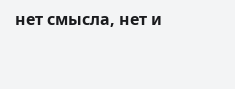нет смысла, нет и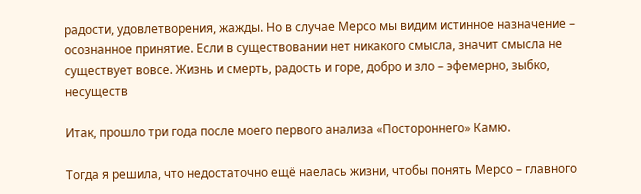радости, удовлетворения, жажды. Но в случае Мерсо мы видим истинное назначение – осознанное принятие. Если в существовании нет никакого смысла, значит смысла не существует вовсе. Жизнь и смерть, радость и горе, добро и зло – эфемерно, зыбко, несуществ

Итак, прошло три года после моего первого анализа «Постороннего» Камю.

Тогда я решила, что недостаточно ещё наелась жизни, чтобы понять Мерсо – главного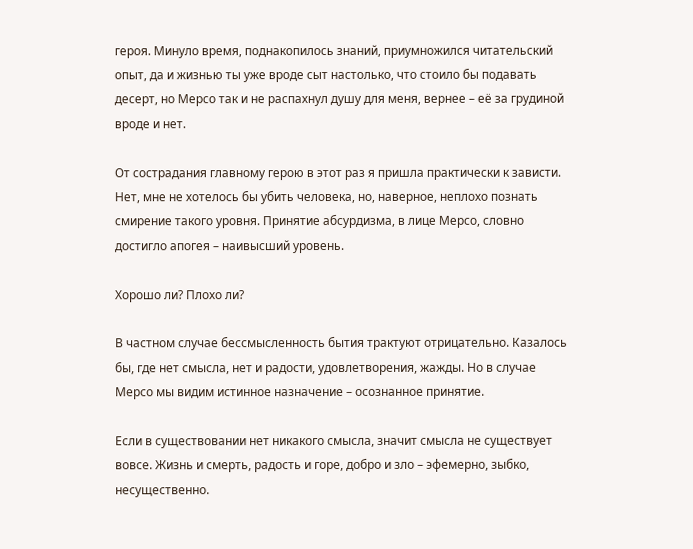героя. Минуло время, поднакопилось знаний, приумножился читательский опыт, да и жизнью ты уже вроде сыт настолько, что стоило бы подавать десерт, но Мерсо так и не распахнул душу для меня, вернее – её за грудиной вроде и нет.

От сострадания главному герою в этот раз я пришла практически к зависти. Нет, мне не хотелось бы убить человека, но, наверное, неплохо познать смирение такого уровня. Принятие абсурдизма, в лице Мерсо, словно достигло апогея – наивысший уровень.

Хорошо ли? Плохо ли?

В частном случае бессмысленность бытия трактуют отрицательно. Казалось бы, где нет смысла, нет и радости, удовлетворения, жажды. Но в случае Мерсо мы видим истинное назначение – осознанное принятие.

Если в существовании нет никакого смысла, значит смысла не существует вовсе. Жизнь и смерть, радость и горе, добро и зло – эфемерно, зыбко, несущественно.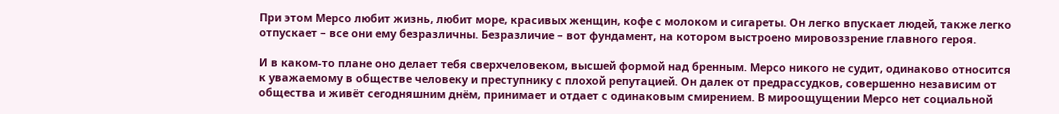При этом Мерсо любит жизнь, любит море, красивых женщин, кофе с молоком и сигареты. Он легко впускает людей, также легко отпускает – все они ему безразличны. Безразличие – вот фундамент, на котором выстроено мировоззрение главного героя.

И в каком-то плане оно делает тебя сверхчеловеком, высшей формой над бренным. Мерсо никого не судит, одинаково относится к уважаемому в обществе человеку и преступнику с плохой репутацией. Он далек от предрассудков, совершенно независим от общества и живёт сегодняшним днём, принимает и отдает с одинаковым смирением. В мироощущении Мерсо нет социальной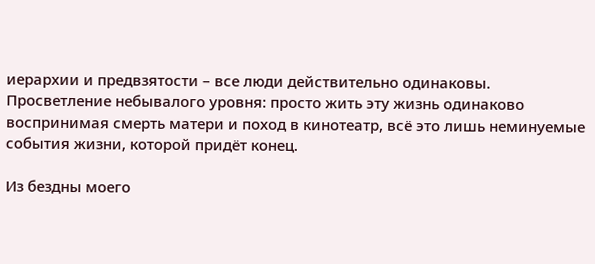иерархии и предвзятости – все люди действительно одинаковы. Просветление небывалого уровня: просто жить эту жизнь одинаково воспринимая смерть матери и поход в кинотеатр, всё это лишь неминуемые события жизни, которой придёт конец.

Из бездны моего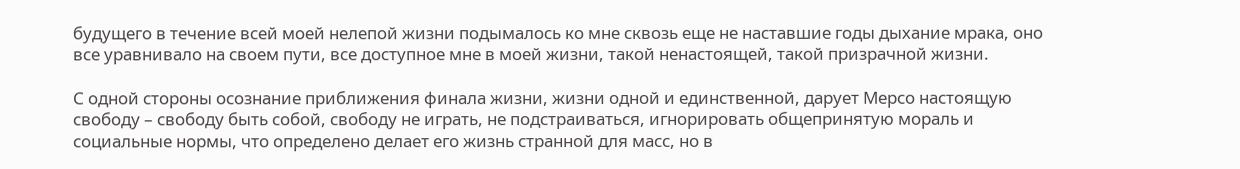будущего в течение всей моей нелепой жизни подымалось ко мне сквозь еще не наставшие годы дыхание мрака, оно все уравнивало на своем пути, все доступное мне в моей жизни, такой ненастоящей, такой призрачной жизни.

С одной стороны осознание приближения финала жизни, жизни одной и единственной, дарует Мерсо настоящую свободу – свободу быть собой, свободу не играть, не подстраиваться, игнорировать общепринятую мораль и социальные нормы, что определено делает его жизнь странной для масс, но в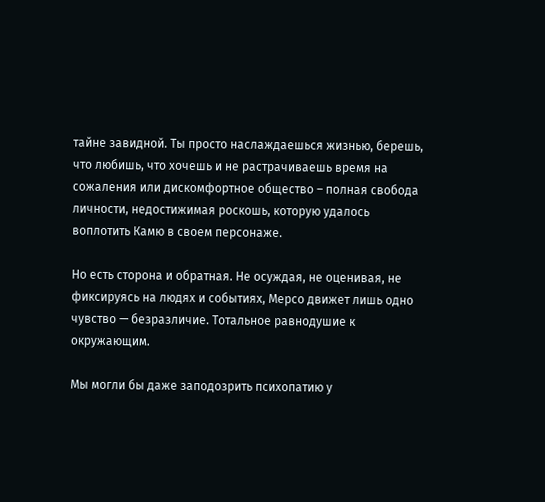тайне завидной. Ты просто наслаждаешься жизнью, берешь, что любишь, что хочешь и не растрачиваешь время на сожаления или дискомфортное общество – полная свобода личности, недостижимая роскошь, которую удалось воплотить Камю в своем персонаже.

Но есть сторона и обратная. Не осуждая, не оценивая, не фиксируясь на людях и событиях, Мерсо движет лишь одно чувство — безразличие. Тотальное равнодушие к окружающим.

Мы могли бы даже заподозрить психопатию у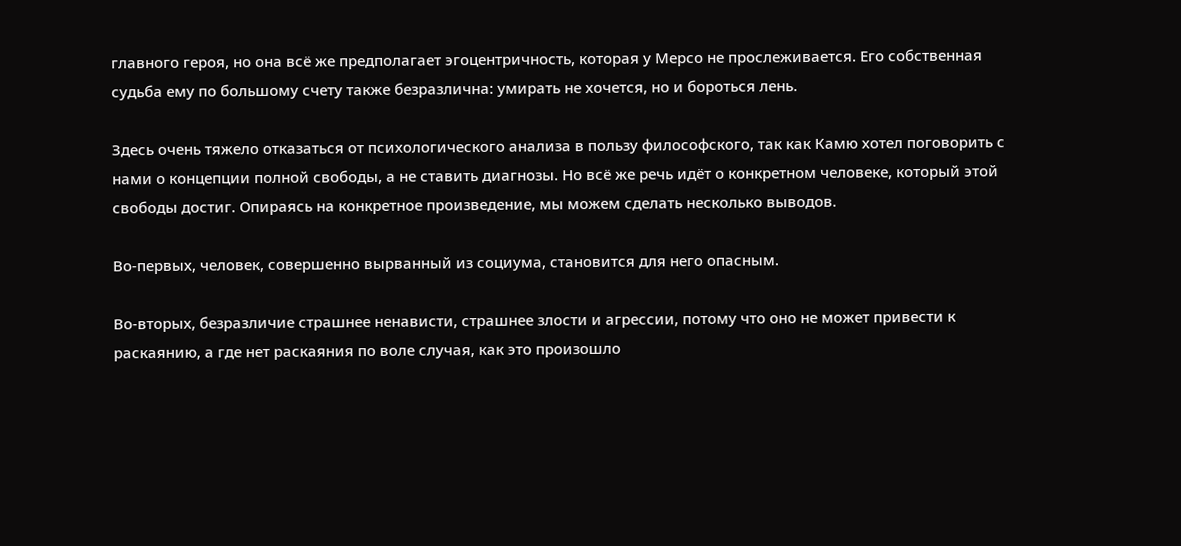главного героя, но она всё же предполагает эгоцентричность, которая у Мерсо не прослеживается. Его собственная судьба ему по большому счету также безразлична: умирать не хочется, но и бороться лень.

Здесь очень тяжело отказаться от психологического анализа в пользу философского, так как Камю хотел поговорить с нами о концепции полной свободы, а не ставить диагнозы. Но всё же речь идёт о конкретном человеке, который этой свободы достиг. Опираясь на конкретное произведение, мы можем сделать несколько выводов.

Во-первых, человек, совершенно вырванный из социума, становится для него опасным.

Во-вторых, безразличие страшнее ненависти, страшнее злости и агрессии, потому что оно не может привести к раскаянию, а где нет раскаяния по воле случая, как это произошло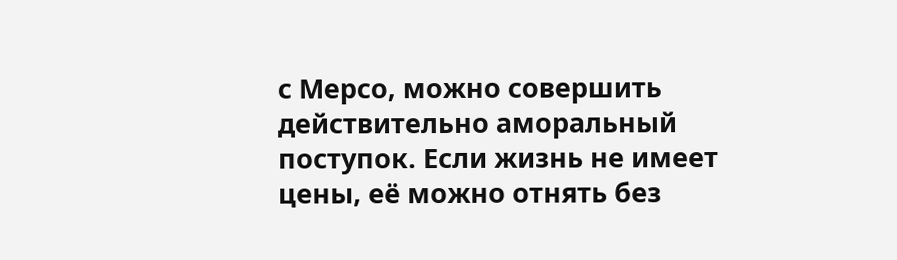с Мерсо, можно совершить действительно аморальный поступок. Если жизнь не имеет цены, её можно отнять без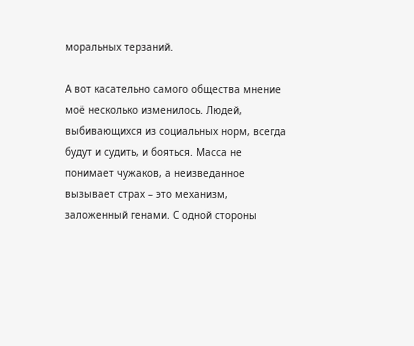моральных терзаний.

А вот касательно самого общества мнение моё несколько изменилось. Людей, выбивающихся из социальных норм, всегда будут и судить, и бояться. Масса не понимает чужаков, а неизведанное вызывает страх – это механизм, заложенный генами. С одной стороны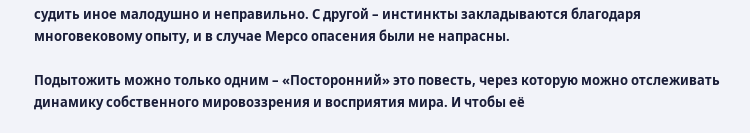судить иное малодушно и неправильно. С другой – инстинкты закладываются благодаря многовековому опыту, и в случае Мерсо опасения были не напрасны.

Подытожить можно только одним – «Посторонний» это повесть, через которую можно отслеживать динамику собственного мировоззрения и восприятия мира. И чтобы её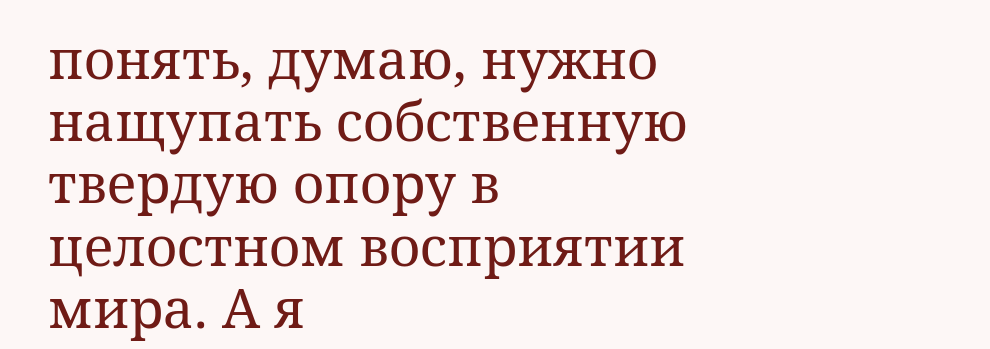понять, думаю, нужно нащупать собственную твердую опору в целостном восприятии мира. А я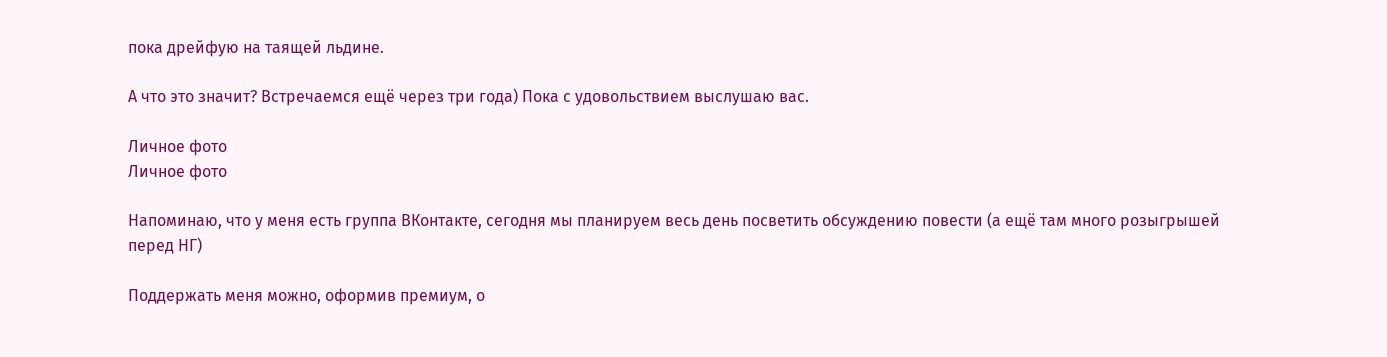пока дрейфую на таящей льдине.

А что это значит? Встречаемся ещё через три года) Пока с удовольствием выслушаю вас.

Личное фото
Личное фото

Напоминаю, что у меня есть группа ВКонтакте, сегодня мы планируем весь день посветить обсуждению повести (а ещё там много розыгрышей перед НГ)

Поддержать меня можно, оформив премиум, о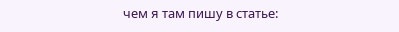чем я там пишу в статье: